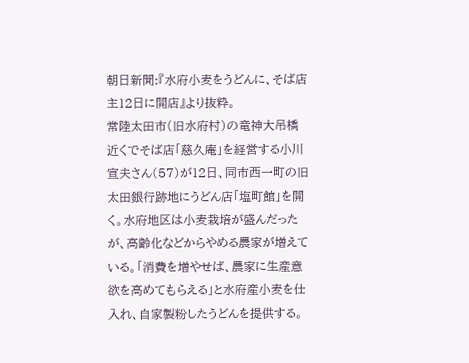朝日新聞:『水府小麦をうどんに、そば店主12日に開店』より抜粋。
常陸太田市(旧水府村)の竜神大吊橋近くでそば店「慈久庵」を経営する小川宣夫さん(57)が12日、同市西一町の旧太田銀行跡地にうどん店「塩町館」を開く。水府地区は小麦栽培が盛んだったが、高齢化などからやめる農家が増えている。「消費を増やせば、農家に生産意欲を高めてもらえる」と水府産小麦を仕入れ、自家製粉したうどんを提供する。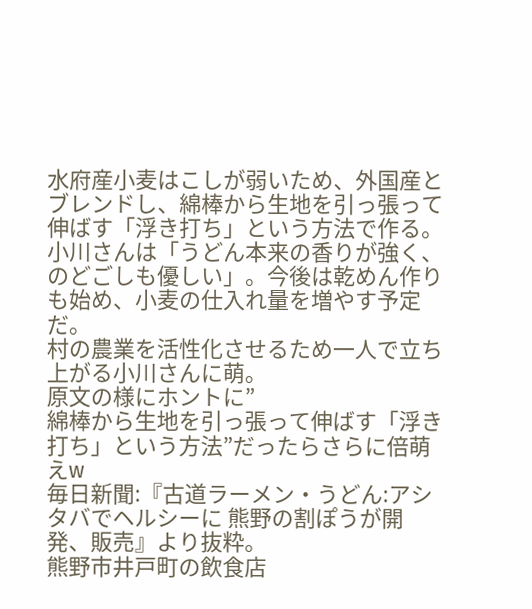水府産小麦はこしが弱いため、外国産とブレンドし、綿棒から生地を引っ張って伸ばす「浮き打ち」という方法で作る。小川さんは「うどん本来の香りが強く、のどごしも優しい」。今後は乾めん作りも始め、小麦の仕入れ量を増やす予定だ。
村の農業を活性化させるため一人で立ち上がる小川さんに萌。
原文の様にホントに”
綿棒から生地を引っ張って伸ばす「浮き打ち」という方法”だったらさらに倍萌えw
毎日新聞:『古道ラーメン・うどん:アシタバでヘルシーに 熊野の割ぽうが開発、販売』より抜粋。
熊野市井戸町の飲食店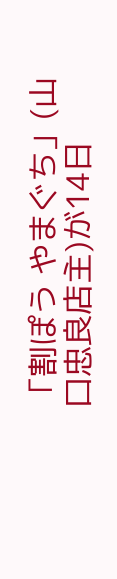「割ぽう やまぐち」(山口忠良店主)が14日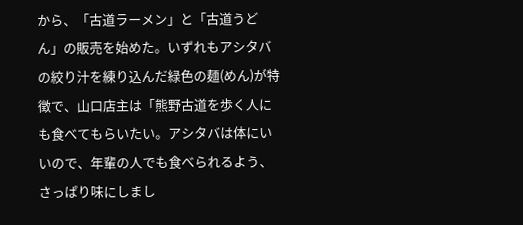から、「古道ラーメン」と「古道うどん」の販売を始めた。いずれもアシタバの絞り汁を練り込んだ緑色の麺(めん)が特徴で、山口店主は「熊野古道を歩く人にも食べてもらいたい。アシタバは体にいいので、年輩の人でも食べられるよう、さっぱり味にしまし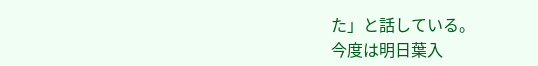た」と話している。
今度は明日葉入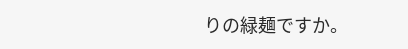りの緑麺ですか。